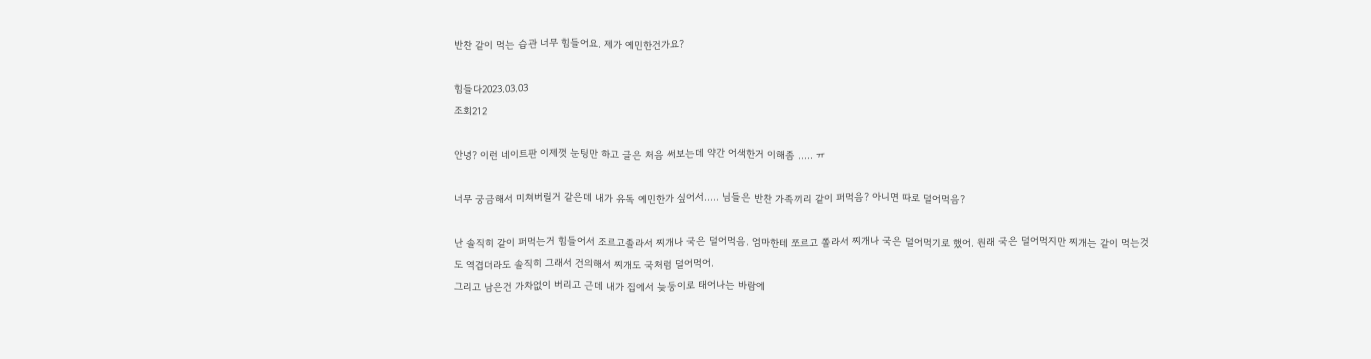반찬 같이 먹는 습관 너무 힘들어요. 제가 예민한건가요?

힘들다2023.03.03
조회212

안녕? 이런 네이트판 이제껏 눈팅만 하고 글은 처음 써보는데 약간 어색한거 이해좀 ..... ㅠ

너무 궁금해서 미쳐버릴거 같은데 내가 유독 예민한가 싶어서..... 님들은 반찬 가족끼리 같이 퍼먹음? 아니면 따로 덜어먹음?

난 솔직히 같이 퍼먹는거 힘들어서 조르고졸라서 찌개나 국은 덜어먹음. 엄마한테 쪼르고 쫄라서 찌개나 국은 덜어먹기로 했어. 원래 국은 덜어먹지만 찌개는 같이 먹는것도 역겹더라도 솔직히 그래서 건의해서 찌개도 국처럼 덜어먹어.
그리고 남은건 가차없이 버리고 근데 내가 집에서 늦둥이로 태어나는 바람에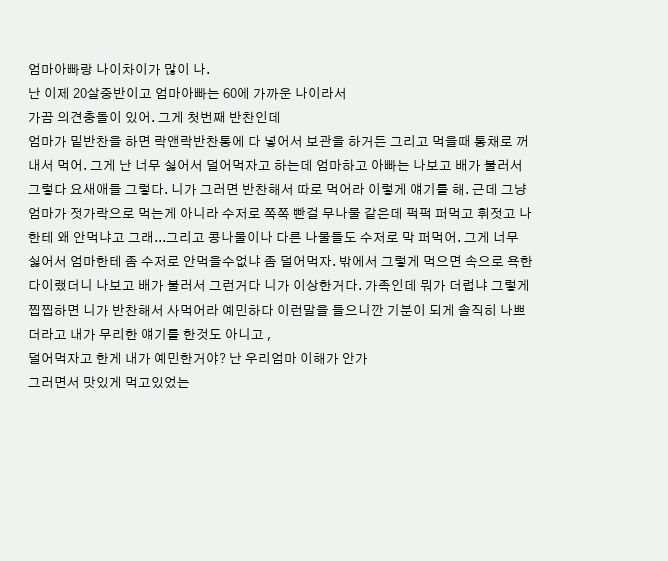엄마아빠랑 나이차이가 많이 나.
난 이제 20살중반이고 엄마아빠는 60에 가까운 나이라서
가끔 의견충돌이 있어. 그게 첫번째 반찬인데
엄마가 밑반찬을 하면 락앤락반찬통에 다 넣어서 보관을 하거든 그리고 먹을때 통채로 꺼내서 먹어. 그게 난 너무 싫어서 덜어먹자고 하는데 엄마하고 아빠는 나보고 배가 불러서 그렇다 요새애들 그렇다. 니가 그러면 반찬해서 따로 먹어라 이렇게 얘기를 해. 근데 그냥 엄마가 젓가락으로 먹는게 아니라 수저로 쪽쪽 빤걸 무나물 같은데 퍽퍽 퍼먹고 휘젓고 나한테 왜 안먹냐고 그래...그리고 콩나물이나 다른 나물들도 수저로 막 퍼먹어. 그게 너무 싫어서 엄마한테 좀 수저로 안먹을수없냐 좀 덜어먹자. 밖에서 그렇게 먹으면 속으로 욕한다이랬더니 나보고 배가 불러서 그런거다 니가 이상한거다. 가족인데 뭐가 더럽냐 그렇게 찝찝하면 니가 반찬해서 사먹어라 예민하다 이런말을 들으니깐 기분이 되게 솔직히 나쁘더라고 내가 무리한 얘기를 한것도 아니고 ,
덜어먹자고 한게 내가 예민한거야? 난 우리엄마 이해가 안가
그러면서 맛있게 먹고있었는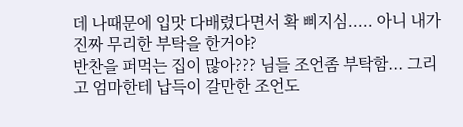데 나때문에 입맛 다배렸다면서 확 삐지심..... 아니 내가 진짜 무리한 부탁을 한거야?
반찬을 퍼먹는 집이 많아??? 님들 조언좀 부탁함... 그리고 엄마한테 납득이 갈만한 조언도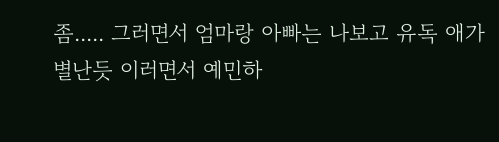좀..... 그러면서 엄마랑 아빠는 나보고 유독 애가 별난듯 이러면서 예민하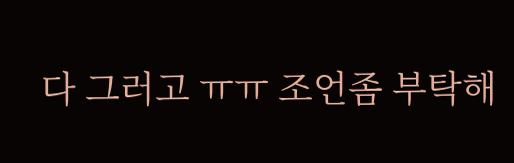다 그러고 ㅠㅠ 조언좀 부탁해